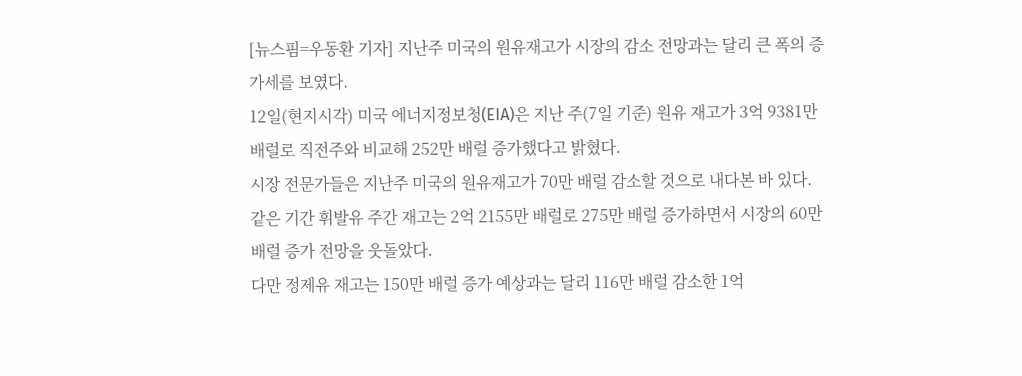[뉴스핌=우동환 기자] 지난주 미국의 원유재고가 시장의 감소 전망과는 달리 큰 폭의 증가세를 보였다.
12일(현지시각) 미국 에너지정보청(EIA)은 지난 주(7일 기준) 원유 재고가 3억 9381만 배럴로 직전주와 비교해 252만 배럴 증가했다고 밝혔다.
시장 전문가들은 지난주 미국의 원유재고가 70만 배럴 감소할 것으로 내다본 바 있다.
같은 기간 휘발유 주간 재고는 2억 2155만 배럴로 275만 배럴 증가하면서 시장의 60만 배럴 증가 전망을 웃돌았다.
다만 정제유 재고는 150만 배럴 증가 예상과는 달리 116만 배럴 감소한 1억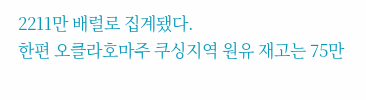2211만 배럴로 집계됐다.
한편 오클라호마주 쿠싱지역 원유 재고는 75만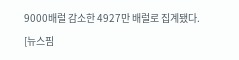9000배럴 감소한 4927만 배럴로 집계됐다.
[뉴스핌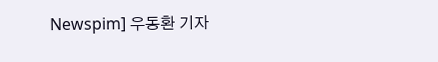Newspim] 우동환 기자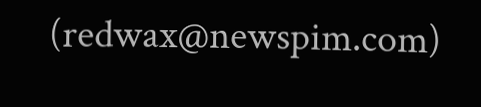(redwax@newspim.com)